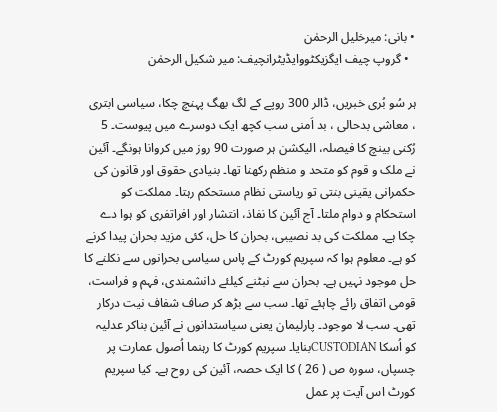• بانی: میرخلیل الرحمٰن
  • گروپ چیف ایگزیکٹووایڈیٹرانچیف: میر شکیل الرحمٰن

ہر سُو بُری خبریں، ڈالر 300 روپے کے لگ بھگ پہنچ چکا، سیاسی ابتری ، معاشی بدحالی ، بد اَمنی سب کچھ ایک دوسرے میں پیوست۔ 5 رُکنی بینچ کا فیصلہ، الیکشن ہر صورت 90 روز میں کروانا ہونگے۔ آئین نے ملک و قوم کو متحد و منظم رکھنا تھا۔ بنیادی حقوق اور قانون کی حکمرانی یقینی بنتی تو ریاستی نظام مستحکم رہتا۔ مملکت کو استحکام و دوام ملتا۔ آج آئین کا نفاذ، انتشار اور افراتفری کو ہوا دے چکا ہے۔ مملکت کی بد نصیبی، بحران کا حل، کئی مزید بحران پیدا کرنے کو ہے۔ معلوم ہوا کہ سپریم کورٹ کے پاس سیاسی بحرانوں سے نکلنے کا حل موجود نہیں ہے۔ بحران سے نبٹنے کیلئے دانشمندی، فہم و فراست، قومی اتفاق رائے چاہئے تھا۔ سب سے بڑھ کر صاف شفاف نیت درکار تھی۔ سب لا موجود۔ پارلیمان یعنی سیاستدانوں نے آئین بناکر عدلیہ کو اُسکا CUSTODIANبنایا۔ سپریم کورٹ کا رہنما اُصول عمارت پر چسپاں، سورہ ص ( 26 ) کا ایک حصہ، آئین کی روح ہے۔ کیا سپریم کورٹ اس آیت پر عمل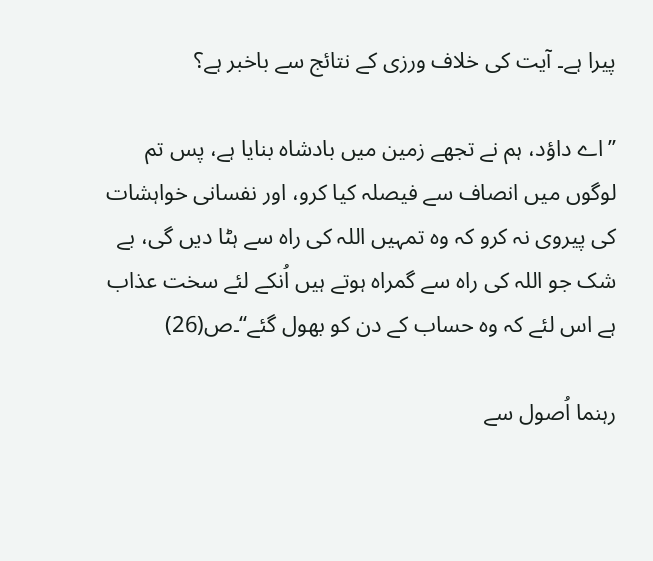پیرا ہے۔ آیت کی خلاف ورزی کے نتائج سے باخبر ہے؟

’’اے داؤد، ہم نے تجھے زمین میں بادشاہ بنایا ہے، پس تم لوگوں میں انصاف سے فیصلہ کیا کرو، اور نفسانی خواہشات کی پیروی نہ کرو کہ وہ تمہیں اللہ کی راہ سے ہٹا دیں گی، بے شک جو اللہ کی راہ سے گمراہ ہوتے ہیں اُنکے لئے سخت عذاب ہے اس لئے کہ وہ حساب کے دن کو بھول گئے‘‘۔ص(26)

رہنما اُصول سے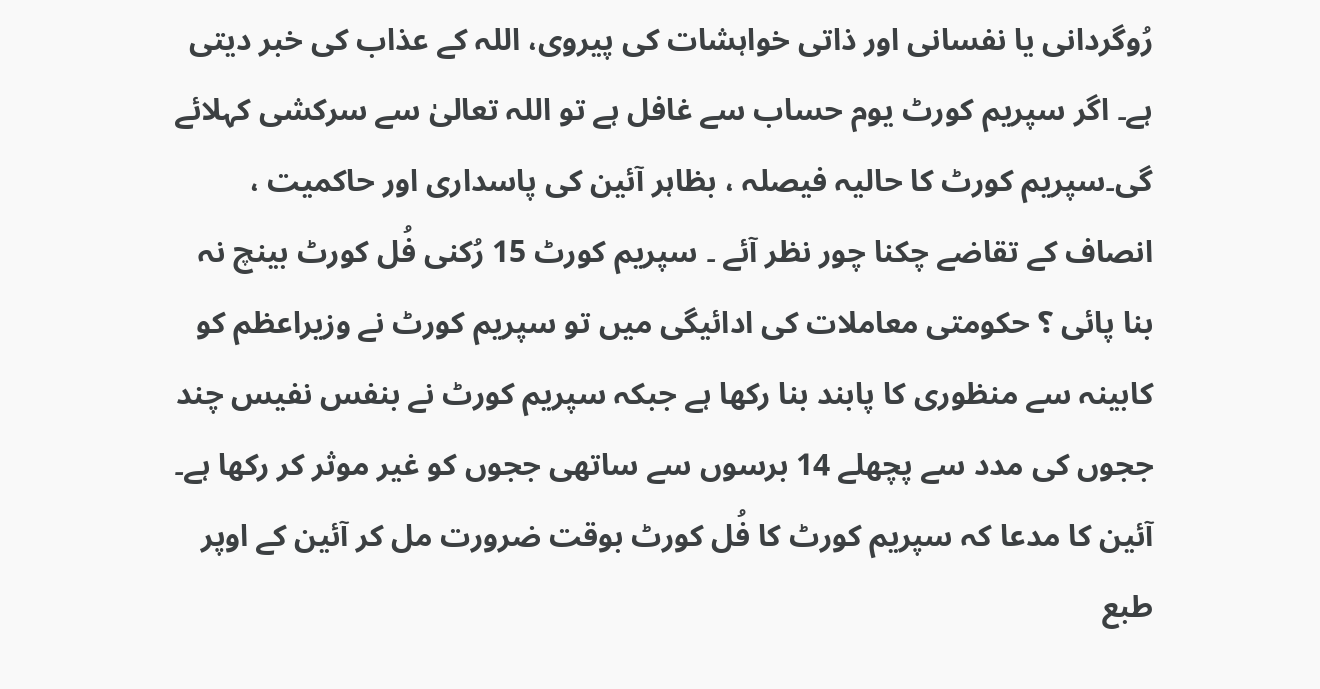رُوگردانی یا نفسانی اور ذاتی خواہشات کی پیروی، اللہ کے عذاب کی خبر دیتی ہے۔ اگر سپریم کورٹ یوم حساب سے غافل ہے تو اللہ تعالیٰ سے سرکشی کہلائے گی۔سپریم کورٹ کا حالیہ فیصلہ ، بظاہر آئین کی پاسداری اور حاکمیت ، انصاف کے تقاضے چکنا چور نظر آئے ۔ سپریم کورٹ 15 رُکنی فُل کورٹ بینچ نہ بنا پائی ؟ حکومتی معاملات کی ادائیگی میں تو سپریم کورٹ نے وزیراعظم کو کابینہ سے منظوری کا پابند بنا رکھا ہے جبکہ سپریم کورٹ نے بنفس نفیس چند ججوں کی مدد سے پچھلے 14 برسوں سے ساتھی ججوں کو غیر موثر کر رکھا ہے۔ آئین کا مدعا کہ سپریم کورٹ کا فُل کورٹ بوقت ضرورت مل کر آئین کے اوپر طبع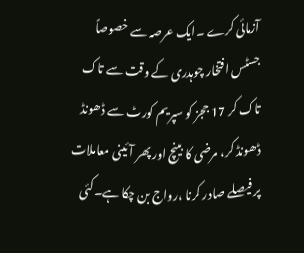آزمائی کرے ۔ایک عرصہ سے خصوصاً جسٹس افتخار چوہدری کے وقت سے تاک تاک کر 17 ججز کو سپریم کورٹ سے ڈھونڈ ڈھونڈ کر، مرضی کا بینچ اور پھر آئینی معاملات پر فیصلے صادر کرنا ،رواج بن چکا ہے۔کئی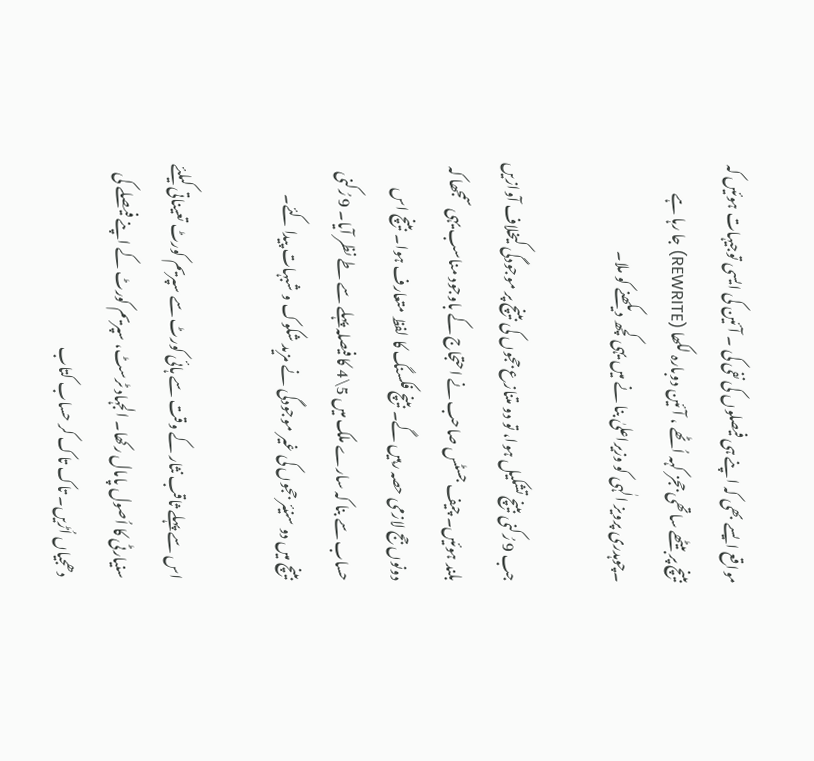مواقع ایسے بھی کہ اپنے ہی فیصلوں کی نفی کی ۔ آئین کی ایسی توجیہات ہوئیں کہ بینچ پر بیٹھے ساتھی ججز کہہ اُٹھے ، آئین دوبارہ لکھا (REWRITE) جا رہا ہے ۔چوہدری پرویز الٰہی کو وزیراعلیٰ بنا نے میں یہی کچھ دیکھنے کو ملا۔

جب 9 رُکنی بینچ تشکیل ہوا، تو دو متنازع ججوں کی بینچ پر موجودگی کیخلاف آوازیں بلند ہوئیں۔ چیف جسٹس صاحب نے احتجاج کے باوجود مناسب یہی سمجھا کہ دونوں جج لازمی حصہ رہیں گے۔ بینچ فکسنگ کا لفظ متعارف ہوا۔ بینچ اس حساب سے بنا کہ سارے ملک میں 5\4 کا فیصلہ پہلے سے طے نظر آیا۔ 9 رُکنی بینچ میں دو سنیئر ججوں کی غیر موجودگی نے مزید شکوک و شبہات پیدا کئے۔

اس سے پہلے ثاقب نثار کے وقت سے ہائی کورٹ سے سپریم کورٹ تعیناتی کیلئے سنیارٹی کا اُصول پامال رکھا۔ الجہاد ٹرسٹ، سپریم کورٹ کے اپنے فیصلے کی دھجیاں اُڑیں۔ تاک تاک کر حساب کتاب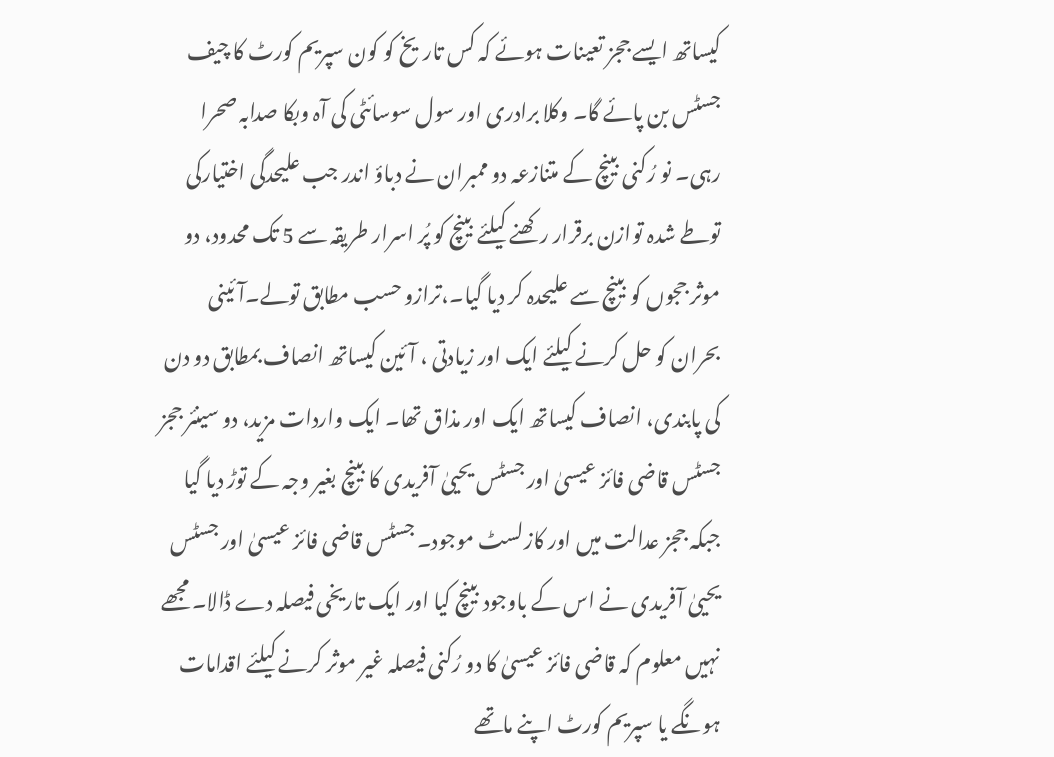کیساتھ ایسے ججز تعینات ہوئے کہ کس تاریخ کو کون سپریم کورٹ کا چیف جسٹس بن پائے گا۔ وکلا برادری اور سول سوسائٹی کی آہ وبکا صدابہ صحرا رہی۔ نو رُکنی بینچ کے متنازعہ دو ممبران نے دباؤ اندر جب علیحدگی اختیارکی توطے شدہ توازن برقرار رکھنے کیلئے بینچ کو پُر اسرار طریقہ سے 5 تک محدود، دو موثر ججوں کو بینچ سے علیحدہ کر دیا گیا۔،ترازو حسب مطابق تولے۔آئینی بحران کو حل کرنے کیلئے ایک اور زیادتی ، آئین کیساتھ انصاف بمطابق دو دن کی پابندی، انصاف کیساتھ ایک اور مذاق تھا۔ ایک واردات مزید، دو سینئر ججز جسٹس قاضی فائز عیسیٰ اور جسٹس یحییٰ آفریدی کا بینچ بغیر وجہ کے توڑ دیا گیا جبکہ ججز عدالت میں اور کازلسٹ موجود۔ جسٹس قاضی فائز عیسیٰ اور جسٹس یحییٰ آفریدی نے اس کے باوجود بینچ کیا اور ایک تاریخی فیصلہ دے ڈالا۔ مجھے نہیں معلوم کہ قاضی فائز عیسیٰ کا دو رُکنی فیصلہ غیر موثر کرنے کیلئے اقدامات ہونگے یا سپریم کورٹ اپنے ماتھے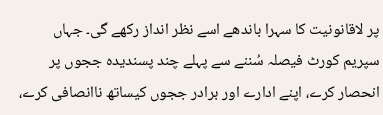پر لاقانونیت کا سہرا باندھے اسے نظر انداز رکھے گی۔ جہاں سپریم کورٹ فیصلہ سُننے سے پہلے چند پسندیدہ ججوں پر انحصار کرے، اپنے ادارے اور برادر ججوں کیساتھ ناانصافی کرے،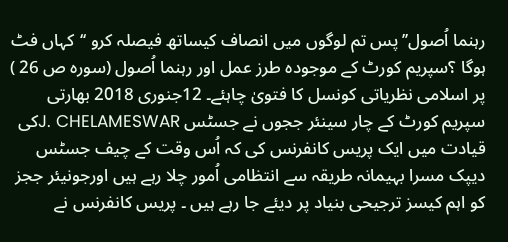رہنما اُصول’’پس تم لوگوں میں انصاف کیساتھ فیصلہ کرو ‘‘کہاں فٹ ہوگا ؟سپریم کورٹ کے موجودہ طرز عمل اور رہنما اُصول (سورہ ص 26 ) پر اسلامی نظریاتی کونسل کا فتویٰ چاہئے۔ 12جنوری 2018 بھارتی سپریم کورٹ کے چار سینئر ججوں نے جسٹس J. CHELAMESWARکی قیادت میں ایک پریس کانفرنس کی کہ اُس وقت کے چیف جسٹس دیپک مسرا بہیمانہ طریقہ سے انتظامی اُمور چلا رہے ہیں اورجونیئر ججز کو اہم کیسز ترجیحی بنیاد پر دیئے جا رہے ہیں ۔ پریس کانفرنس نے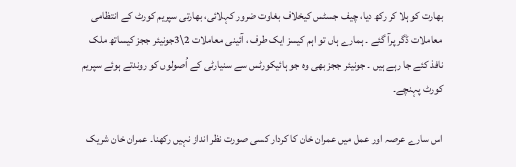بھارت کو ہلا کر رکھ دیا، چیف جسٹس کیخلاف بغاوت ضرور کہلائی، بھارتی سپریم کورٹ کے انتظامی معاملات ڈگر پرآ گئے ۔ ہمارے ہاں تو اہم کیسز ایک طرف ، آئینی معاملات 2\3جونیئر ججز کیساتھ ملک نافذ کئے جا رہے ہیں ۔ جونیئر ججز بھی وہ جو ہائیکورٹس سے سنیارٹی کے اُصولوں کو روندتے ہوئے سپریم کورٹ پہنچے۔

اس سارے عرصہ اور عمل میں عمران خان کا کردار کسی صورت نظر انداز نہیں رکھنا۔ عمران خان شریک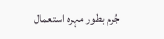جُرم بطور مہرہ استعمال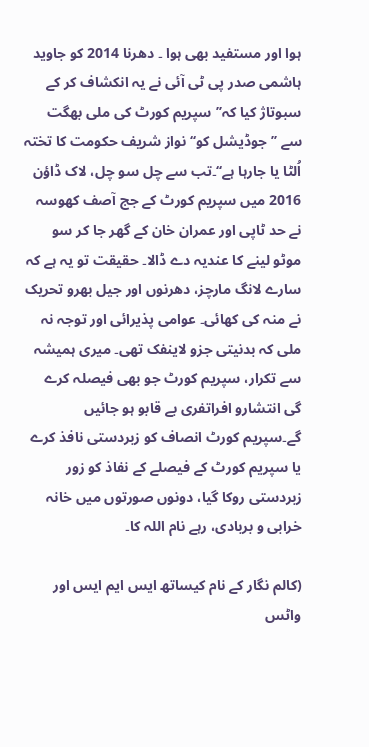ہوا اور مستفید بھی ہوا ۔ دھرنا 2014 کو جاوید ہاشمی صدر پی ٹی آئی نے یہ انکشاف کر کے سبوتاژ کیا کہ’’سپریم کورٹ کی ملی بھگت سے ’’جوڈیشل کو‘‘نواز شریف حکومت کا تختہ اُلٹا یا جارہا ہے‘‘۔تب سے چل سو چل، لاک ڈاؤن 2016 میں سپریم کورٹ کے جج آصف کھوسہ نے حد ٹاپی اور عمران خان کے گھر جا کر سو موٹو لینے کا عندیہ دے ڈالا۔ حقیقت تو یہ ہے کہ سارے لانگ مارچز، دھرنوں اور جیل بھرو تحریک نے منہ کی کھائی۔ عوامی پذیرائی اور توجہ نہ ملی کہ بدنیتی جزو لاینفک تھی۔ میری ہمیشہ سے تکرار، سپریم کورٹ جو بھی فیصلہ کرے گی انتشارو افراتفری بے قابو ہو جائیں گے۔سپریم کورٹ انصاف کو زبردستی نافذ کرے یا سپریم کورٹ کے فیصلے کے نفاذ کو زور زبردستی روکا گیا، دونوں صورتوں میں خانہ خرابی و بربادی، رہے نام اللہ کا۔

(کالم نگار کے نام کیساتھ ایس ایم ایس اور واٹس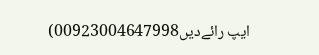ایپ رائےدیں00923004647998)